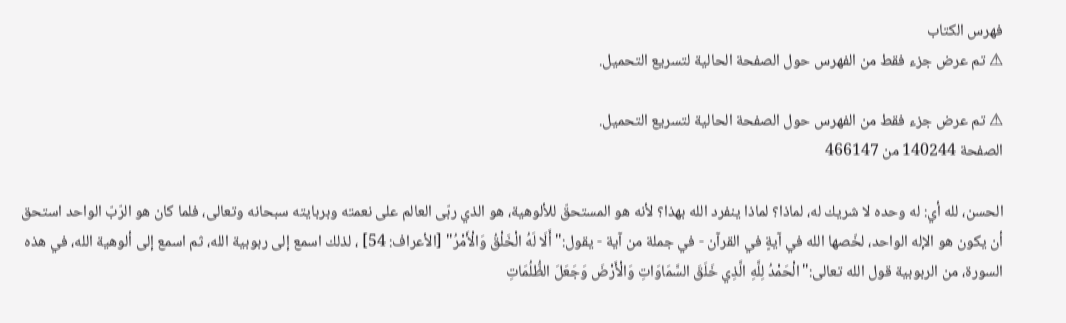فهرس الكتاب
⚠ تم عرض جزء فقط من الفهرس حول الصفحة الحالية لتسريع التحميل.

⚠ تم عرض جزء فقط من الفهرس حول الصفحة الحالية لتسريع التحميل.
الصفحة 140244 من 466147

الحسن، لله أي: له وحده لا شريك له، لماذا؟ لماذا ينفرد الله بهذا؟ لأنه هو المستحقّ للألوهية، هو الذي ربّى العالم على نعمته وبربايته سبحانه وتعالى، فلما كان هو الرّبّ الواحد استحق أن يكون هو الإله الواحد، لخّصها الله في آيةٍ في القرآن - في جملة من آية - يقول:"أَلَا لَهُ الْخَلْقُ وَالْأَمْرُ" [الأعراف: 54] ، لذلك اسمع إلى ربوبية الله، ثم اسمع إلى ألوهية الله، في هذه السورة، من الربوبية قول الله تعالى:"الْحَمْدُ لِلَّهِ الَّذِي خَلَقَ السَّمَاوَاتِ وَالْأَرْضَ وَجَعَلَ الظُّلُمَاتِ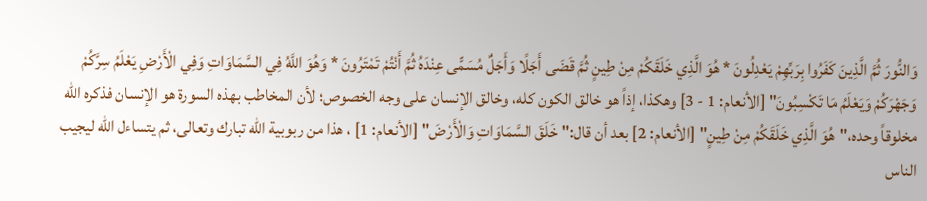وَالنُّورَ ثُمَّ الَّذِينَ كَفَرُوا بِرَبِّهِمْ يَعْدِلُونَ * هُوَ الَّذِي خَلَقَكُمْ مِنْ طِينٍ ثُمَّ قَضَى أَجَلًا وَأَجَلٌ مُسَمًّى عِنْدَهُ ثُمَّ أَنْتُمْ تَمْتَرُونَ * وَهُوَ اللَّهُ فِي السَّمَاوَاتِ وَفِي الْأَرْضِ يَعْلَمُ سِرَّكُمْ وَجَهْرَكُمْ وَيَعْلَمُ مَا تَكْسِبُونَ" [الأنعام: 1 - 3] وهكذا، إذاً هو خالق الكون كله، وخالق الإنسان على وجه الخصوص؛ لأن المخاطب بهذه السورة هو الإنسان فذكره الله مخلوقاً وحده،"هُوَ الَّذِي خَلَقَكُمْ مِنْ طِينٍ" [الأنعام: 2] بعد أن قال:"خَلَقَ السَّمَاوَاتِ وَالْأَرْضَ" [الأنعام: 1] ، هذا من ربوبية الله تبارك وتعالى، ثم يتساءل الله ليجيب الناس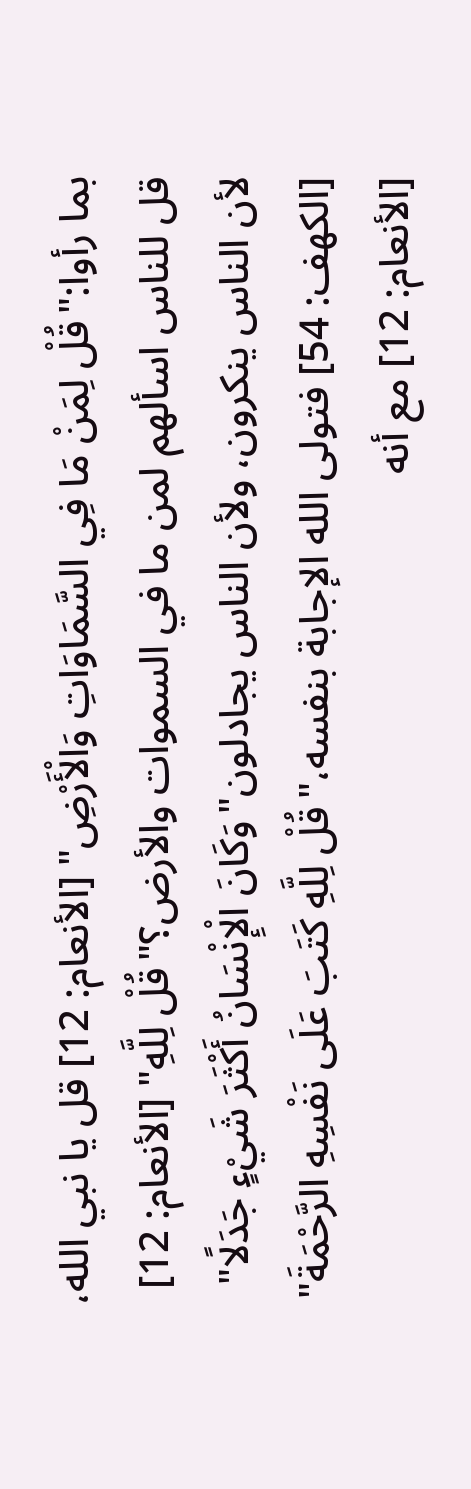بما رأوا:"قُلْ لِمَنْ مَا فِي السَّمَاوَاتِ وَالْأَرْضِ" [الأنعام: 12] قل يا نبي الله، قل للناس اسألهم لمن ما في السموات والأرض؟"قُلْ لِلَّهِ" [الأنعام: 12] لأن الناس ينكرون، ولأن الناس يجادلون"وَكَانَ الْإِنْسَانُ أَكْثَرَ شَيْءٍ جَدَلًا" [الكهف: 54] فتولى الله الإجابة بنفسه،"قُلْ لِلَّهِ كَتَبَ عَلَى نَفْسِهِ الرَّحْمَةَ" [الأنعام: 12] مع أنه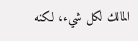المالك لكل شيء، لكنه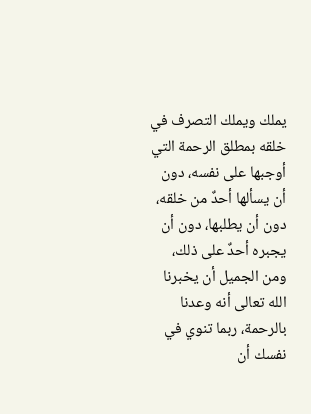يملك ويملك التصرف في خلقه بمطلق الرحمة التي أوجبها على نفسه، دون أن يسألها أحدٌ من خلقه، دون أن يطلبها، دون أن يجبره أحدٌ على ذلك، ومن الجميل أن يخبرنا الله تعالى أنه وعدنا بالرحمة، ربما تنوي في نفسك أن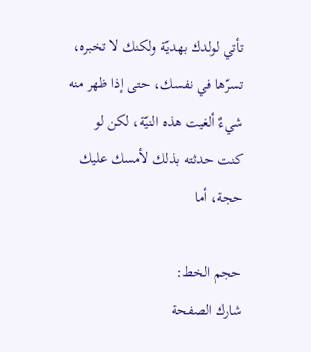تأتي لولدك بهديّة ولكنك لا تخبره، تسرّها في نفسك، حتى إذا ظهر منه شيءٌ ألغيت هذه النيّة، لكن لو كنت حدثته بذلك لأمسك عليك حجة، أما

حجم الخط:
شارك الصفحة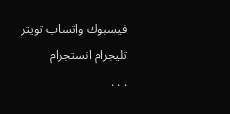فيسبوك واتساب تويتر تليجرام انستجرام
. . .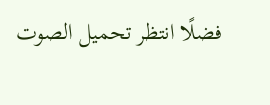فضلًا انتظر تحميل الصوت